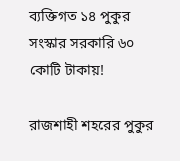ব্যক্তিগত ১৪ পুকুর সংস্কার সরকারি ৬০ কোটি টাকায়!

রাজশাহী শহরের পুকুর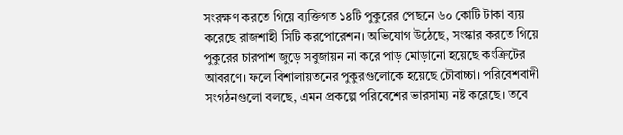সংরক্ষণ করতে গিয়ে ব্যক্তিগত ১৪টি পুকুরের পেছনে ৬০ কোটি টাকা ব্যয় করেছে রাজশাহী সিটি করপোরেশন। অভিযোগ উঠেছে, সংস্কার করতে গিয়ে পুকুরের চারপাশ জুড়ে সবুজায়ন না করে পাড় মোড়ানো হয়েছে কংক্রিটের আবরণে। ফলে বিশালায়তনের পুকুরগুলোকে হয়েছে চৌবাচ্চা। পরিবেশবাদী সংগঠনগুলো বলছে, এমন প্রকল্পে পরিবেশের ভারসাম্য নষ্ট করেছে। তবে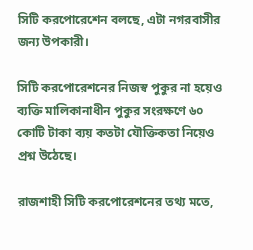সিটি করপোরেশেন বলছে, এটা নগরবাসীর জন্য উপকারী।

সিটি করপোরেশনের নিজস্ব পুকুর না হয়েও ব্যক্তি মালিকানাধীন পুকুর সংরক্ষণে ৬০ কোটি টাকা ব্যয় কতটা যৌক্তিকতা নিয়েও প্রশ্ন উঠেছে।

রাজশাহী সিটি করপোরেশনের তথ্য মতে,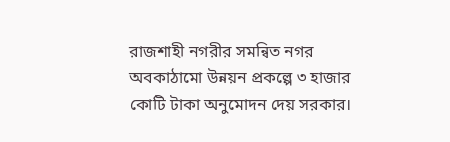রাজশাহী নগরীর সমন্বিত নগর অবকাঠামো উন্নয়ন প্রকল্পে ৩ হাজার কোটি টাকা অনুমোদন দেয় সরকার।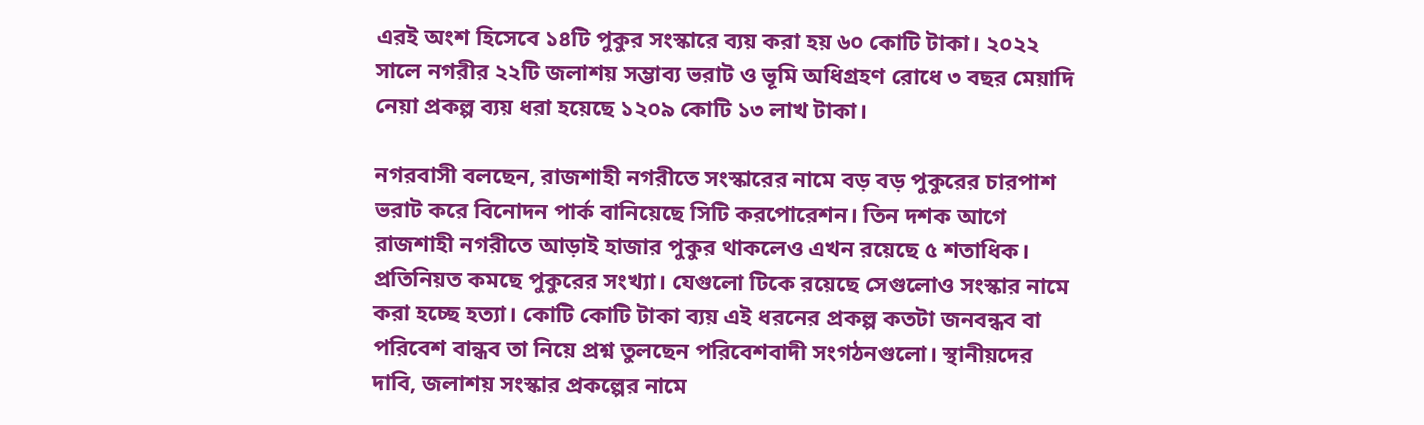এরই অংশ হিসেবে ১৪টি পুকুর সংস্কারে ব্যয় করা হয় ৬০ কোটি টাকা। ২০২২ সালে নগরীর ২২টি জলাশয় সম্ভাব্য ভরাট ও ভূমি অধিগ্রহণ রোধে ৩ বছর মেয়াদি নেয়া প্রকল্প ব্যয় ধরা হয়েছে ১২০৯ কোটি ১৩ লাখ টাকা।

নগরবাসী বলছেন, রাজশাহী নগরীতে সংস্কারের নামে বড় বড় পুকুরের চারপাশ ভরাট করে বিনোদন পার্ক বানিয়েছে সিটি করপোরেশন। তিন দশক আগে রাজশাহী নগরীতে আড়াই হাজার পুকুর থাকলেও এখন রয়েছে ৫ শতাধিক। প্রতিনিয়ত কমছে পুকুরের সংখ্যা। যেগুলো টিকে রয়েছে সেগুলোও সংস্কার নামে করা হচ্ছে হত্যা। কোটি কোটি টাকা ব্যয় এই ধরনের প্রকল্প কতটা জনবন্ধব বা পরিবেশ বান্ধব তা নিয়ে প্রশ্ন তুলছেন পরিবেশবাদী সংগঠনগুলো। স্থানীয়দের দাবি, জলাশয় সংস্কার প্রকল্পের নামে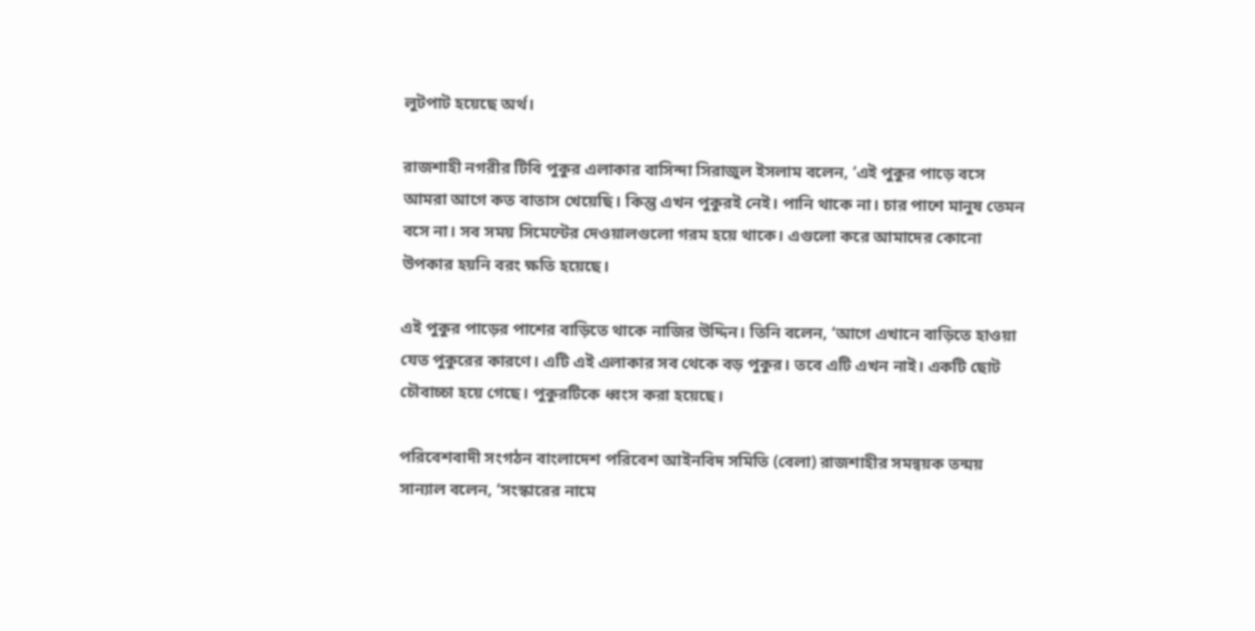লুটপাট হয়েছে অর্থ।

রাজশাহী নগরীর টিবি পুকুর এলাকার বাসিন্দা সিরাজুল ইসলাম বলেন, ‘এই পুকুর পাড়ে বসে আমরা আগে কত বাতাস খেয়েছি। কিন্তু এখন পুকুরই নেই। পানি থাকে না। চার পাশে মানুষ তেমন বসে না। সব সময় সিমেন্টের দেওয়ালগুলো গরম হয়ে থাকে। এগুলো করে আমাদের কোনো উপকার হয়নি বরং ক্ষতি হয়েছে।

এই পুকুর পাড়ের পাশের বাড়িতে থাকে নাজির উদ্দিন। তিনি বলেন, ‘আগে এখানে বাড়িতে হাওয়া যেত পুকুরের কারণে। এটি এই এলাকার সব থেকে বড় পুকুর। তবে এটি এখন নাই। একটি ছোট চৌবাচ্চা হয়ে গেছে। পুকুরটিকে ধ্বংস করা হয়েছে।

পরিবেশবাদী সংগঠন বাংলাদেশ পরিবেশ আইনবিদ সমিতি (বেলা) রাজশাহীর সমন্বয়ক তন্ময় সান্যাল বলেন, ‘সংস্কারের নামে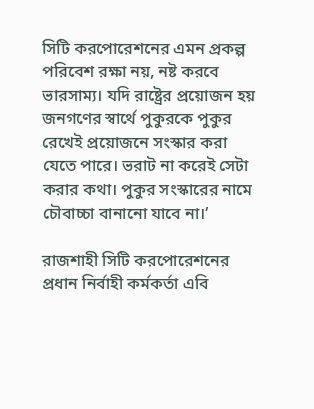সিটি করপোরেশনের এমন প্রকল্প পরিবেশ রক্ষা নয়, নষ্ট করবে ভারসাম্য। যদি রাষ্ট্রের প্রয়োজন হয় জনগণের স্বার্থে পুকুরকে পুকুর রেখেই প্রয়োজনে সংস্কার করা যেতে পারে। ভরাট না করেই সেটা করার কথা। পুকুর সংস্কারের নামে চৌবাচ্চা বানানো যাবে না।’

রাজশাহী সিটি করপোরেশনের প্রধান নির্বাহী কর্মকর্তা এবি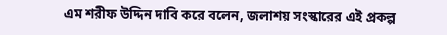এম শরীফ উদ্দিন দাবি করে বলেন, জলাশয় সংস্কারের এই প্রকল্প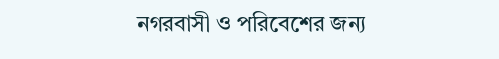নগরবাসী ও পরিবেশের জন্য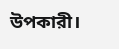উপকারী।